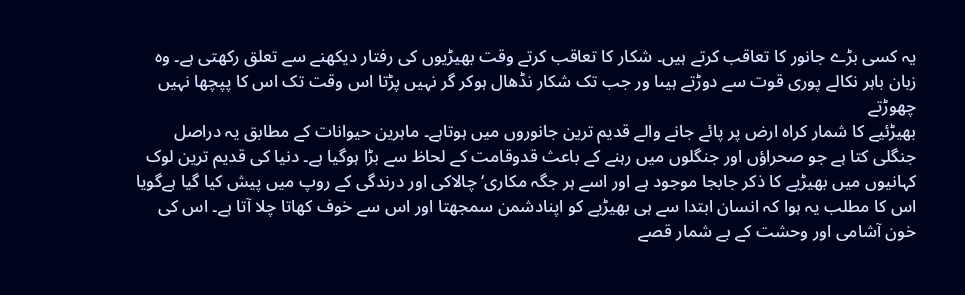یہ کسی بڑے جانور کا تعاقب کرتے ہیں۔ شکار کا تعاقب کرتے وقت بھیڑیوں کی رفتار دیکھنے سے تعلق رکھتی ہے۔ وہ زبان باہر نکالے پوری قوت سے دوڑتے ہیںا ور جب تک شکار نڈھال ہوکر گر نہیں پڑتا اس وقت تک اس کا پپچھا نہیں چھوڑتے
بھیڑئیے کا شمار کراہ ارض پر پائے جانے والے قدیم ترین جانوروں میں ہوتاہے۔ ماہرین حیوانات کے مطابق یہ دراصل جنگلی کتا ہے جو صحراؤں اور جنگلوں میں رہنے کے باعث قدوقامت کے لحاظ سے بڑا ہوگیا ہے۔ دنیا کی قدیم ترین لوک کہانیوں میں بھیڑیے کا ذکر جابجا موجود ہے اور اسے ہر جگہ مکاری‘ چالاکی اور درندگی کے روپ میں پیش کیا گیا ہےگویا اس کا مطلب یہ ہوا کہ انسان ابتدا سے ہی بھیڑیے کو اپنادشمن سمجھتا اور اس سے خوف کھاتا چلا آتا ہے۔ اس کی خون آشامی اور وحشت کے بے شمار قصے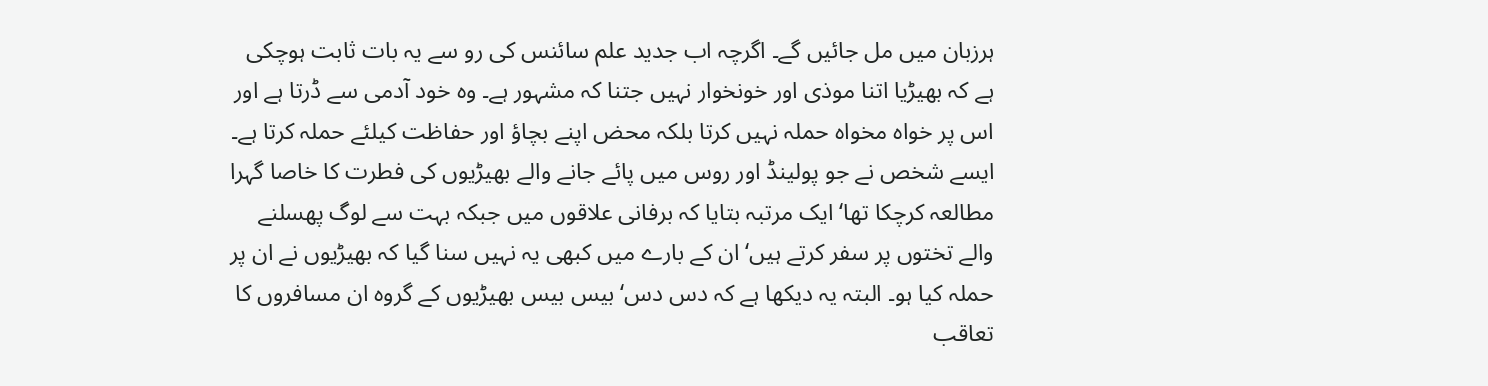ہرزبان میں مل جائیں گے۔ اگرچہ اب جدید علم سائنس کی رو سے یہ بات ثابت ہوچکی ہے کہ بھیڑیا اتنا موذی اور خونخوار نہیں جتنا کہ مشہور ہے۔ وہ خود آدمی سے ڈرتا ہے اور اس پر خواہ مخواہ حملہ نہیں کرتا بلکہ محض اپنے بچاؤ اور حفاظت کیلئے حملہ کرتا ہے۔
ایسے شخص نے جو پولینڈ اور روس میں پائے جانے والے بھیڑیوں کی فطرت کا خاصا گہرا مطالعہ کرچکا تھا‘ ایک مرتبہ بتایا کہ برفانی علاقوں میں جبکہ بہت سے لوگ پھسلنے والے تختوں پر سفر کرتے ہیں‘ ان کے بارے میں کبھی یہ نہیں سنا گیا کہ بھیڑیوں نے ان پر حملہ کیا ہو۔ البتہ یہ دیکھا ہے کہ دس دس‘ بیس بیس بھیڑیوں کے گروہ ان مسافروں کا تعاقب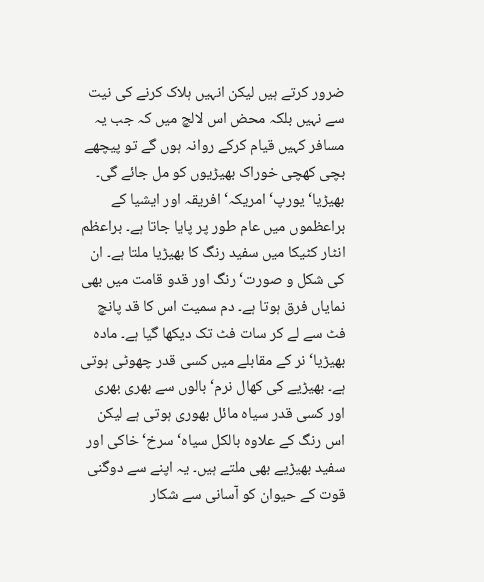ضرور کرتے ہیں لیکن انہیں ہلاک کرنے کی نیت سے نہیں بلکہ محض اس لالچ میں کہ جب یہ مسافر کہیں قیام کرکے روانہ ہوں گے تو پیچھے بچی کھچی خوراک بھیڑیوں کو مل جائے گی۔
بھیڑیا‘ یورپ‘ امریکہ‘ افریقہ اور ایشیا کے براعظموں میں عام طور پر پایا جاتا ہے۔ براعظم انٹار کٹیکا میں سفید رنگ کا بھیڑیا ملتا ہے۔ ان کی شکل و صورت‘ رنگ اور قدو قامت میں بھی نمایاں فرق ہوتا ہے۔ دم سمیت اس کا قد پانچ فٹ سے لے کر سات فٹ تک دیکھا گیا ہے۔ مادہ بھیڑیا‘ نر کے مقابلے میں کسی قدر چھوٹی ہوتی ہے۔ بھیڑیے کی کھال نرم‘ بالوں سے بھری بھری اور کسی قدر سیاہ مائل بھوری ہوتی ہے لیکن اس رنگ کے علاوہ بالکل سیاہ‘ سرخ‘ خاکی اور سفید بھیڑیے بھی ملتے ہیں۔ یہ اپنے سے دوگنی قوت کے حیوان کو آسانی سے شکار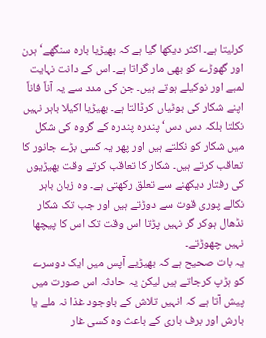کرلیتا ہے۔ اکثر دیکھا گیا ہے کہ بھیڑیا بارہ سنگھے‘ ہرن اور گھوڑے کو بھی مار گراتا ہے۔ اس کے دانت نہایت لمبے اور نوکیلے ہوتے ہیں۔ جن کی مدد سے یہ آناً فاناً اپنے شکار کی بوٹیاں کرڈالتا ہے۔ بھیڑیا اکیلا باہر نہیں نکلتا بلکہ دس دس‘ پندرہ پندرہ کے گروہ کی شکل میں شکار کو نکلتے ہیں اور پھر یہ کسی بڑے جانور کا تعاقب کرتے ہیں۔ شکار کا تعاقب کرتے وقت بھیڑیوں کی رفتار دیکھنے سے تعلق رکھتی ہے۔ وہ زبان باہر نکالے پوری قوت سے دوڑتے ہیں اور جب تک شکار نڈھال ہوکر گر نہیں پڑتا اس وقت تک اس کا پیچھا نہیں چھوڑتے۔
یہ بات صحیح ہے کہ بھیڑیے آپس میں ایک دوسرے کو ہڑپ کرجاتے ہیں لیکن یہ حادثہ اس صورت میں پیش آتا ہے کہ انہیں تلاش کے باوجود غذا نہ ملے یا بارش اور برف باری کے باعث وہ کسی غار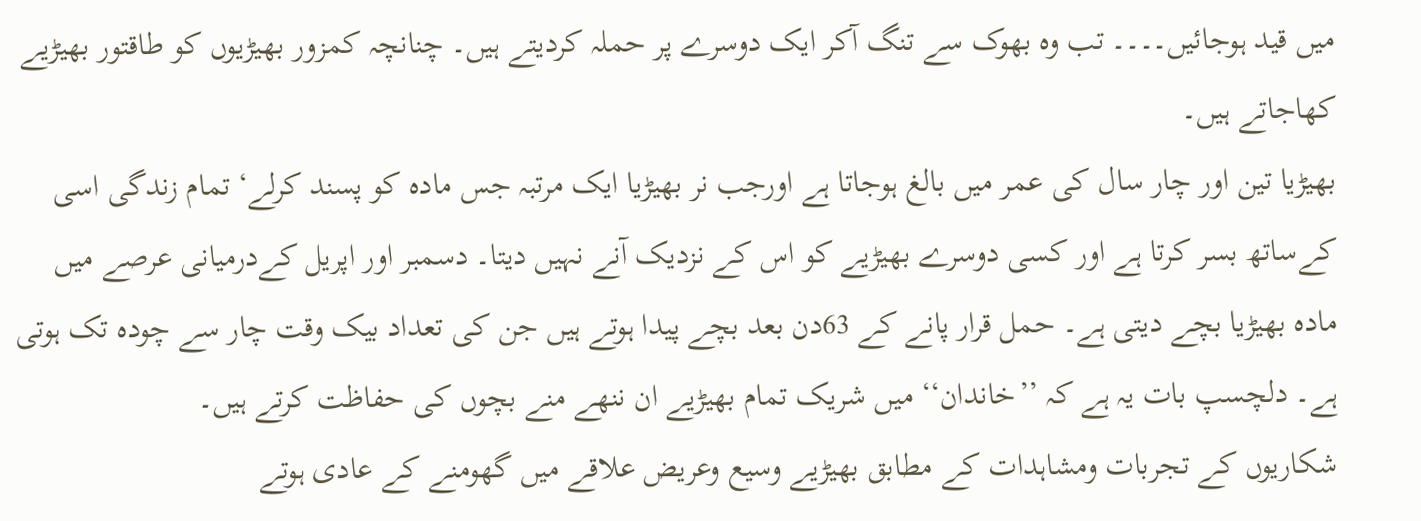میں قید ہوجائیں۔۔۔۔ تب وہ بھوک سے تنگ آکر ایک دوسرے پر حملہ کردیتے ہیں۔ چنانچہ کمزور بھیڑیوں کو طاقتور بھیڑیے کھاجاتے ہیں۔
بھیڑیا تین اور چار سال کی عمر میں بالغ ہوجاتا ہے اورجب نر بھیڑیا ایک مرتبہ جس مادہ کو پسند کرلے‘ تمام زندگی اسی کےساتھ بسر کرتا ہے اور کسی دوسرے بھیڑیے کو اس کے نزدیک آنے نہیں دیتا۔ دسمبر اور اپریل کےدرمیانی عرصے میں مادہ بھیڑیا بچے دیتی ہے۔ حمل قرار پانے کے 63دن بعد بچے پیدا ہوتے ہیں جن کی تعداد بیک وقت چار سے چودہ تک ہوتی ہے۔ دلچسپ بات یہ ہے کہ ’’خاندان‘‘ میں شریک تمام بھیڑیے ان ننھے منے بچوں کی حفاظت کرتے ہیں۔
شکاریوں کے تجربات ومشاہدات کے مطابق بھیڑیے وسیع وعریض علاقے میں گھومنے کے عادی ہوتے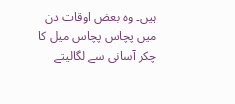ہیں۔ وہ بعض اوقات دن میں پچاس پچاس میل کا چکر آسانی سے لگالیتے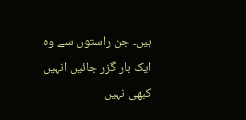ہیں۔ جن راستوں سے وہ ایک بار گزر جائیں انہیں کبھی نہیں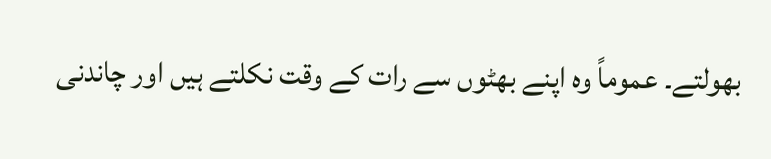بھولتے۔ عموماً وہ اپنے بھٹوں سے رات کے وقت نکلتے ہیں اور چاندنی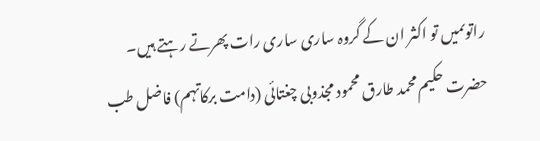راتوںمیں تو اکثر ان کے گروہ ساری ساری رات پھرتے رہتے ہیں۔
حضرت حکیم محمد طارق محمود مجذوبی چغتائی (دامت برکاتہم) فاضل طب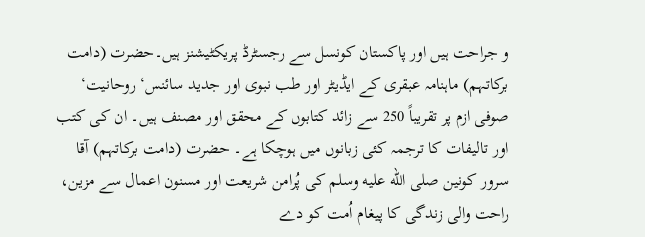و جراحت ہیں اور پاکستان کونسل سے رجسٹرڈ پریکٹیشنز ہیں۔حضرت (دامت برکاتہم) ماہنامہ عبقری کے ایڈیٹر اور طب نبوی اور جدید سائنس‘ روحانیت‘ صوفی ازم پر تقریباً 250 سے زائد کتابوں کے محقق اور مصنف ہیں۔ ان کی کتب اور تالیفات کا ترجمہ کئی زبانوں میں ہوچکا ہے۔ حضرت (دامت برکاتہم) آقا سرور کونین صلى الله عليه وسلم کی پُرامن شریعت اور مسنون اعمال سے مزین، راحت والی زندگی کا پیغام اُمت کو دے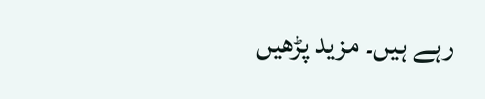رہے ہیں۔ مزید پڑھیں